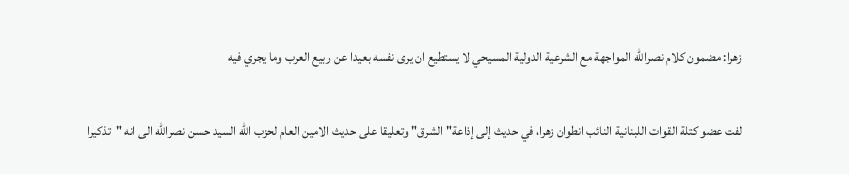زهرا: مضمون كلام نصرالله المواجهة مع الشرعية الدولية المسيحي لا يستطيع ان يرى نفسه بعيدا عن ربيع العرب وما يجري فيه

لفت عضو كتلة القوات اللبنانية النائب انطوان زهرا، في حديث إلى إذاعة" الشرق" وتعليقا على حديث الامين العام لحزب الله السيد حسن نصرالله الى انه "تذكيرا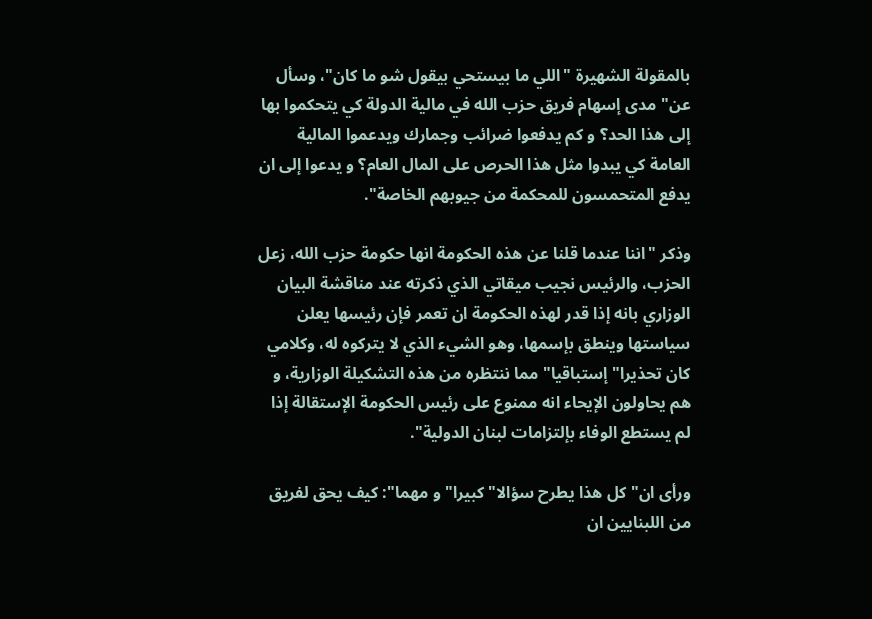بالمقولة الشهيرة "اللي ما بيستحي بيقول شو ما كان"، وسأل عن" مدى إسهام فريق حزب الله في مالية الدولة كي يتحكموا بها إلى هذا الحد؟ و كم يدفعوا ضرائب وجمارك ويدعموا المالية العامة كي يبدوا مثل هذا الحرص على المال العام؟ و يدعوا إلى ان يدفع المتحمسون للمحكمة من جيوبهم الخاصة".

وذكر "اننا عندما قلنا عن هذه الحكومة انها حكومة حزب الله، زعل الحزب، والرئيس نجيب ميقاتي الذي ذكرته عند مناقشة البيان الوزاري بانه إذا قدر لهذه الحكومة ان تعمر فإن رئيسها يعلن سياستها وينطق بإسمها، وهو الشيء الذي لا يتركوه له، وكلامي كان تحذيرا" إستباقيا" مما ننتظره من هذه التشكيلة الوزارية، و هم يحاولون الإيحاء انه ممنوع على رئيس الحكومة الإستقالة إذا لم يستطع الوفاء بإلتزامات لبنان الدولية".

ورأى ان" كل هذا يطرح سؤالا" كبيرا" و مهما": كيف يحق لفريق من اللبنايين ان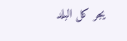يجر كل البلد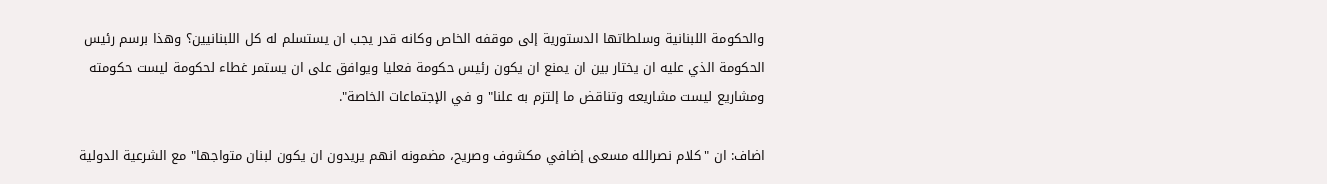والحكومة اللبنانية وسلطاتها الدستورية إلى موقفه الخاص وكانه قدر يجب ان يستسلم له كل اللبنانيين؟ وهذا برسم رئيس الحكومة الذي عليه ان يختار بين ان يمنع ان يكون رئيس حكومة فعليا ويوافق على ان يستمر غطاء لحكومة ليست حكومته ومشاريع ليست مشاريعه وتناقض ما إلتزم به علنا" و في الإجتماعات الخاصة".

اضاف: ان "كلام نصرالله مسعى إضافي مكشوف وصريح، مضمونه انهم يريدون ان يكون لبنان متواجها" مع الشرعية الدولية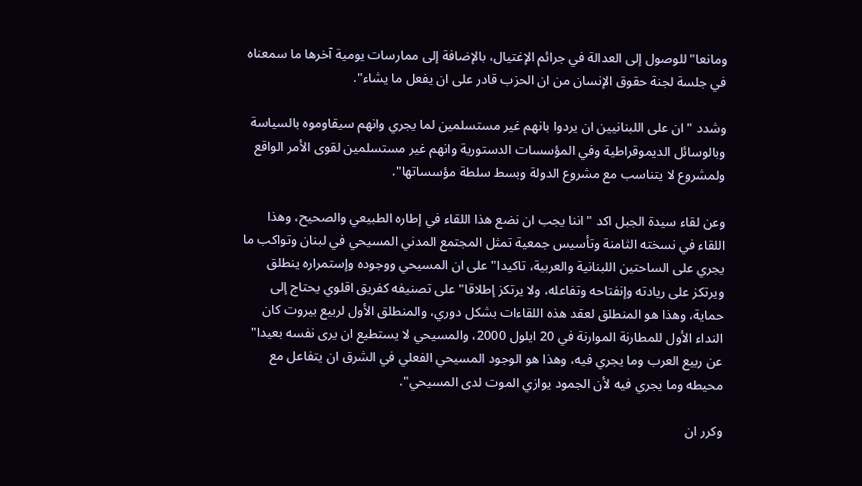ومانعا" للوصول إلى العدالة في جرائم الإغتيال، بالإضافة إلى ممارسات يومية آخرها ما سمعناه في جلسة لجنة حقوق الإنسان من ان الحزب قادر على ان يفعل ما يشاء".

وشدد "ان على اللبنانيين ان يردوا بانهم غير مستسلمين لما يجري وانهم سيقاوموه بالسياسة وبالوسائل الديموقراطية وفي المؤسسات الدستورية وانهم غير مستسلمين لقوى الأمر الواقع ولمشروع لا يتناسب مع مشروع الدولة وبسط سلطة مؤسساتها".

وعن لقاء سيدة الجبل اكد "اننا يجب ان نضع هذا اللقاء في إطاره الطبيعي والصحيح، وهذا اللقاء في نسخته الثامنة وتأسيس جمعية تمثل المجتمع المدني المسيحي في لبنان وتواكب ما يجري على الساحتين اللبنانية والعربية، تاكيدا" على ان المسيحي ووجوده وإستمراره ينطلق ويرتكز على ريادته وإنفتاحه وتفاعله، ولا يرتكز إطلاقا" على تصنيفه كفريق اقلوي يحتاج إلى حماية، وهذا هو المنطلق لعقد هذه اللقاءات بشكل دوري، والمنطلق الأول لربيع بيروت كان النداء الأول للمطارنة الموارنة في 20 ايلول 2000، والمسيحي لا يستطيع ان يرى نفسه بعيدا" عن ربيع العرب وما يجري فيه، وهذا هو الوجود المسيحي الفعلي في الشرق ان يتفاعل مع محيطه وما يجري فيه لأن الجمود يوازي الموت لدى المسيحي".

وكرر ان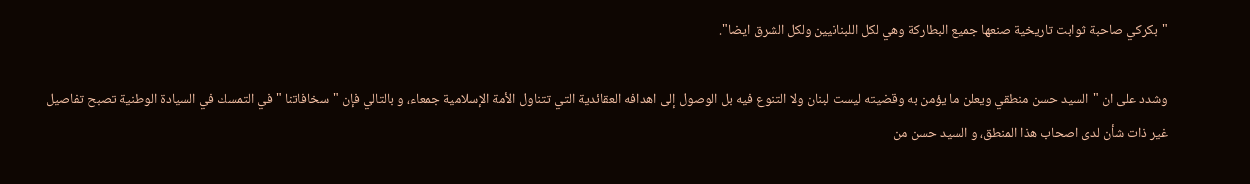"بكركي صاحبة ثوابت تاريخية صنعها جميع البطاركة وهي لكل اللبنانيين ولكل الشرق ايضا".

وشدد على ان "السيد حسن منطقي ويعلن ما يؤمن به وقضيته ليست لبنان ولا التنوع فيه بل الوصول إلى اهدافه العقائدية التي تتناول الأمة الإسلامية جمعاء، و بالتالي فإن "سخافاتنا " في التمسك في السيادة الوطنية تصبح تفاصيل غير ذات شأن لدى اصحاب هذا المنطق، و السيد حسن من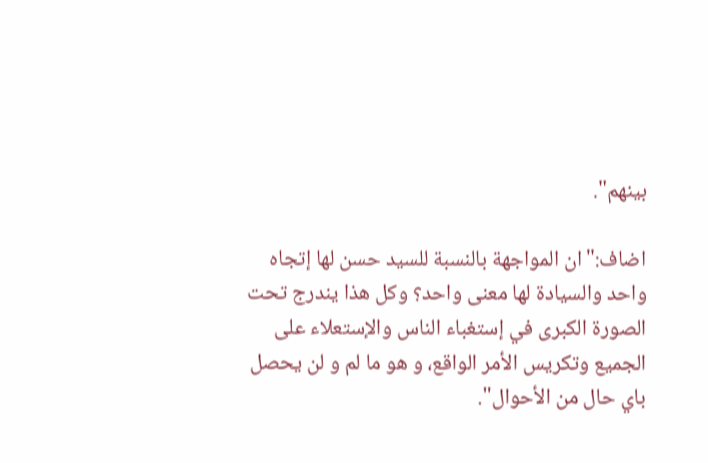بينهم".

اضاف:"ان المواجهة بالنسبة للسيد حسن لها إتجاه واحد والسيادة لها معنى واحد؟ وكل هذا يندرج تحت الصورة الكبرى في إستغباء الناس والإستعلاء على الجميع وتكريس الأمر الواقع، و هو ما لم و لن يحصل باي حال من الأحوال".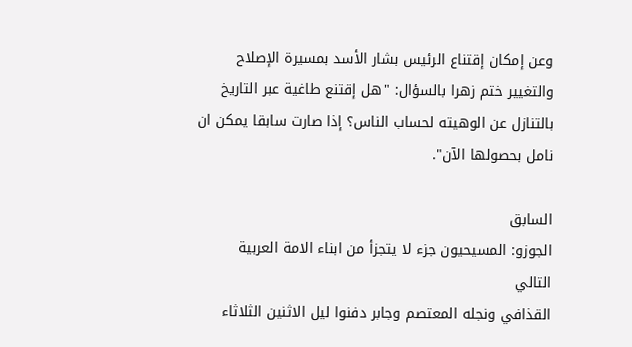وعن إمكان إقتناع الرئيس بشار الأسد بمسيرة الإصلاح والتغيير ختم زهرا بالسؤال: "هل إقتنع طاغية عبر التاريخ بالتنازل عن الوهيته لحساب الناس؟ إذا صارت سابقا يمكن ان نامل بحصولها الآن".

السابق
الجوزو: المسيحيون جزء لا يتجزأ من ابناء الامة العربية
التالي
القذافي ونجله المعتصم وجابر دفنوا ليل الاثنين الثلاثاء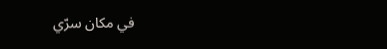في مكان سرّي